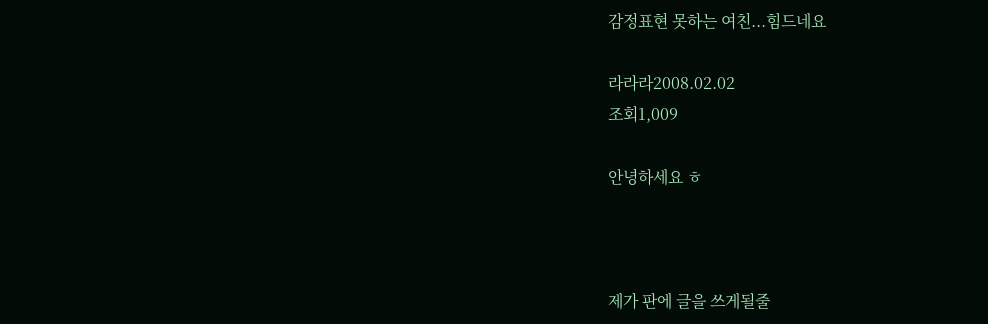감정표현 못하는 여친...힘드네요

라라라2008.02.02
조회1,009

안녕하세요 ㅎ



제가 판에 글을 쓰게될줄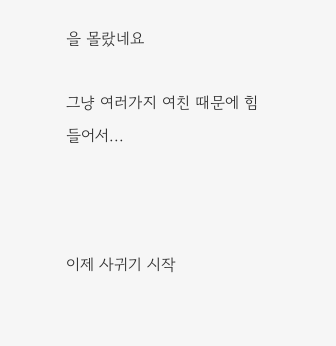을 몰랐네요

그냥 여러가지 여친 때문에 힘들어서...



이제 사귀기 시작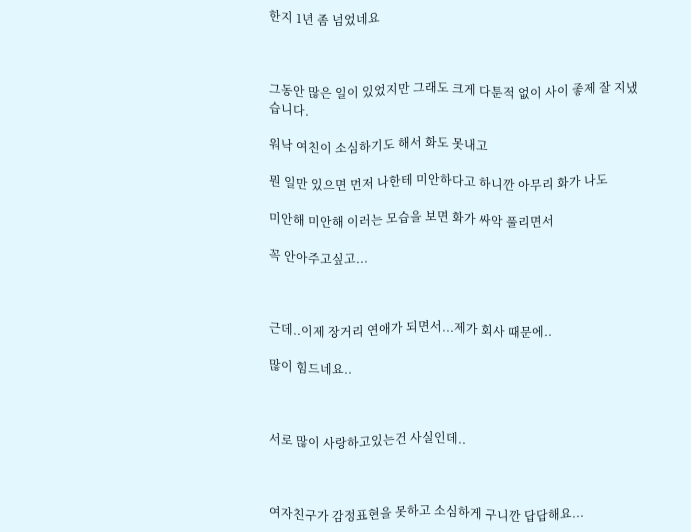한지 1년 좀 넘었네요



그동안 많은 일이 있었지만 그래도 크게 다툰적 없이 사이 좋제 잘 지냈습니다.

워낙 여친이 소심하기도 해서 화도 못내고

뭔 일만 있으면 먼저 나한테 미안하다고 하니깐 아무리 화가 나도

미안해 미안해 이러는 모습을 보면 화가 싸악 풀리면서

꼭 안아주고싶고...



근데..이제 장거리 연애가 되면서...제가 회사 때문에..

많이 힘드네요..



서로 많이 사랑하고있는건 사실인데..



여자친구가 감정표현을 못하고 소심하게 구니깐 답답해요...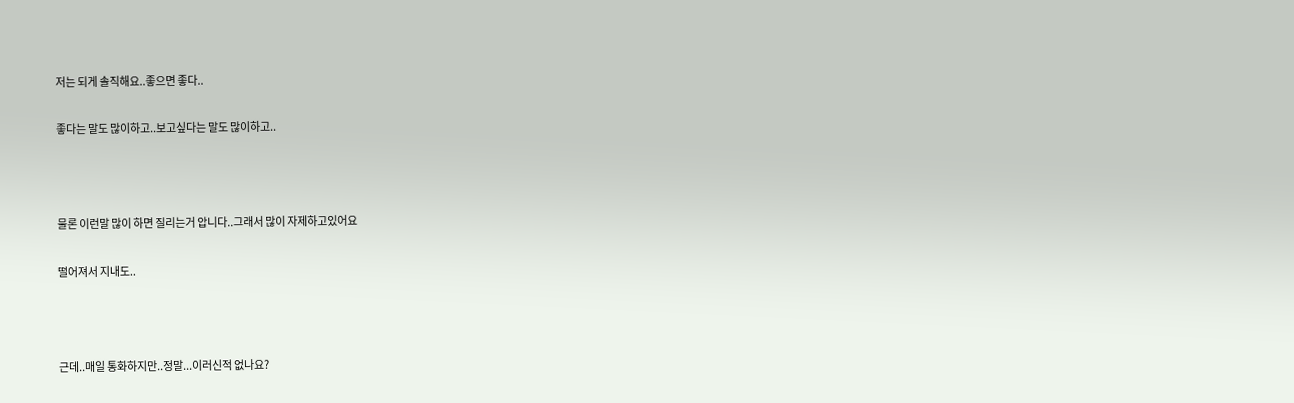저는 되게 솔직해요..좋으면 좋다..

좋다는 말도 많이하고..보고싶다는 말도 많이하고..



물론 이런말 많이 하면 질리는거 압니다..그래서 많이 자제하고있어요

떨어져서 지내도..



근데..매일 통화하지만..정말...이러신적 없나요?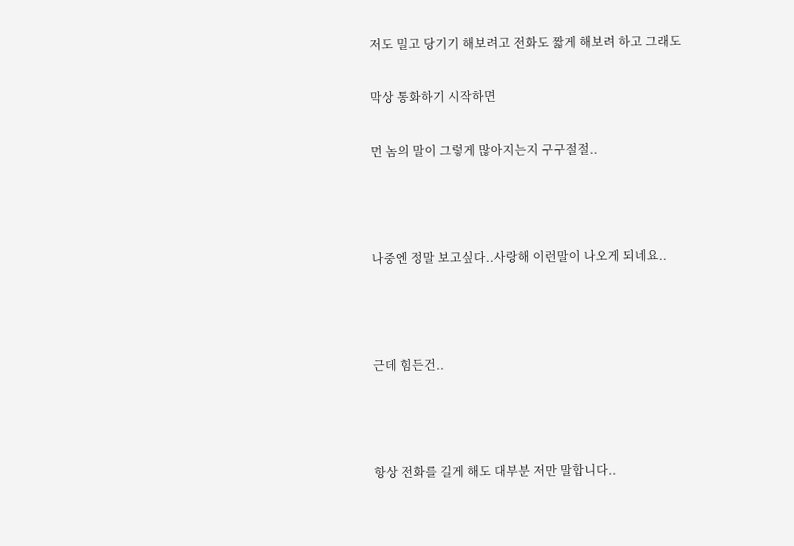저도 밀고 당기기 해보려고 전화도 짧게 해보려 하고 그래도

막상 통화하기 시작하면

먼 놈의 말이 그렇게 많아지는지 구구절절..



나중엔 정말 보고싶다..사랑해 이런말이 나오게 되네요..



근데 힘든건..



항상 전화를 길게 해도 대부분 저만 말합니다..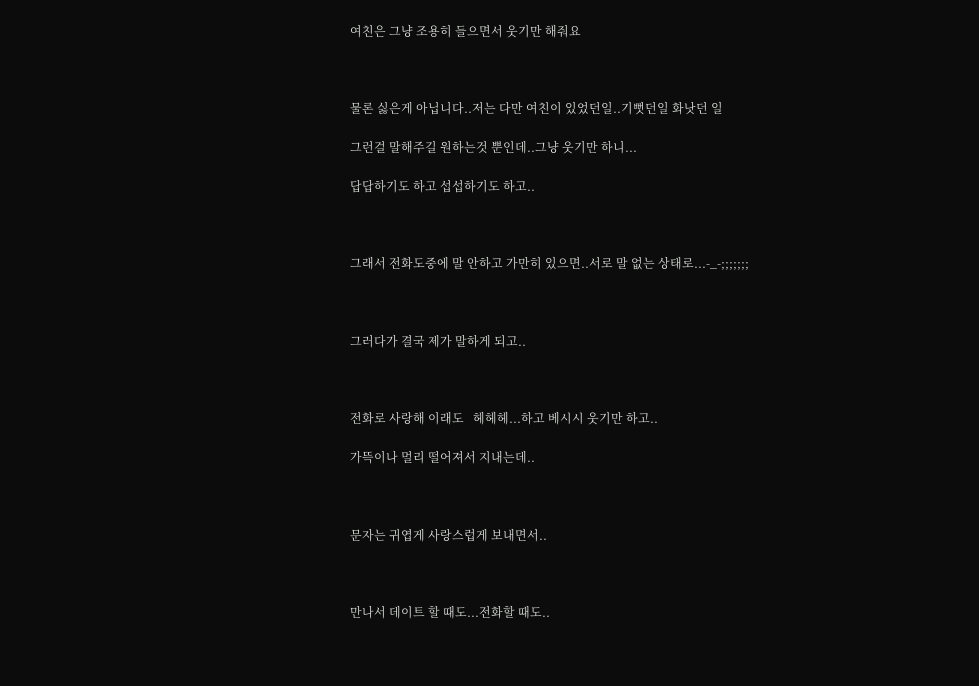여친은 그냥 조용히 들으면서 웃기만 해줘요



물론 싫은게 아닙니다..저는 다만 여친이 있었던일..기뻣던일 화낫던 일

그런걸 말해주길 원하는것 뿐인데..그냥 웃기만 하니...

답답하기도 하고 섭섭하기도 하고..



그래서 전화도중에 말 안하고 가만히 있으면..서로 말 없는 상태로...-_-;;;;;;;



그러다가 결국 제가 말하게 되고..



전화로 사랑해 이래도   헤헤헤...하고 베시시 웃기만 하고..

가뜩이나 멀리 떨어져서 지내는데..



문자는 귀엽게 사랑스럽게 보내면서..



만나서 데이트 할 때도...전화할 때도..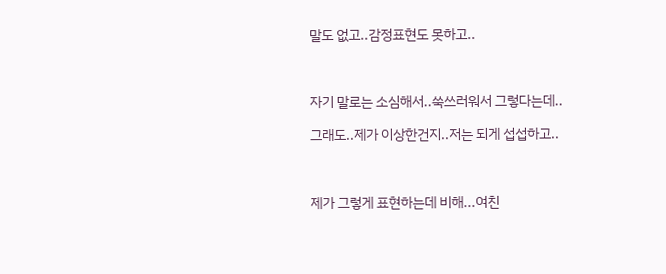말도 없고..감정표현도 못하고..



자기 말로는 소심해서..쑥쓰러워서 그렇다는데..

그래도..제가 이상한건지..저는 되게 섭섭하고..



제가 그렇게 표현하는데 비해...여친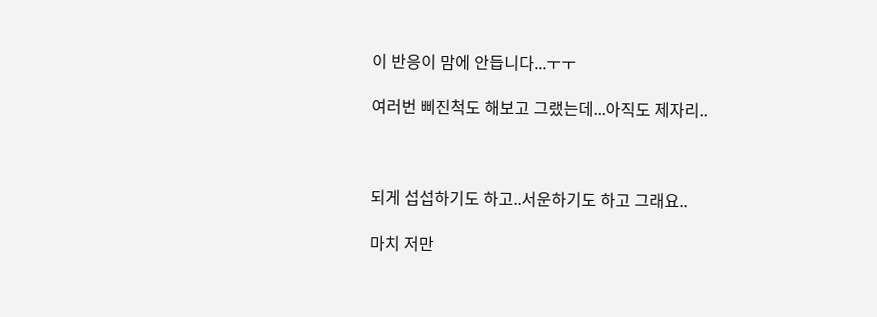이 반응이 맘에 안듭니다...ㅜㅜ

여러번 삐진척도 해보고 그랬는데...아직도 제자리..



되게 섭섭하기도 하고..서운하기도 하고 그래요..

마치 저만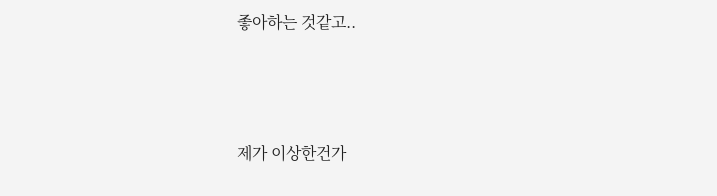좋아하는 것같고..



제가 이상한건가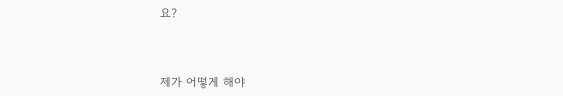요?



제가 어떻게 해야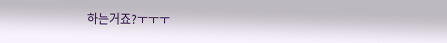하는거죠?ㅜㅜㅜ